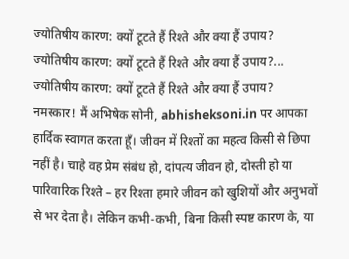ज्योतिषीय कारण: क्यों टूटते हैं रिश्ते और क्या हैं उपाय?
ज्योतिषीय कारण: क्यों टूटते हैं रिश्ते और क्या हैं उपाय?...
ज्योतिषीय कारण: क्यों टूटते हैं रिश्ते और क्या हैं उपाय?
नमस्कार! मैं अभिषेक सोनी, abhisheksoni.in पर आपका हार्दिक स्वागत करता हूँ। जीवन में रिश्तों का महत्व किसी से छिपा नहीं है। चाहे वह प्रेम संबंध हो, दांपत्य जीवन हो, दोस्ती हो या पारिवारिक रिश्ते – हर रिश्ता हमारे जीवन को खुशियों और अनुभवों से भर देता है। लेकिन कभी-कभी, बिना किसी स्पष्ट कारण के, या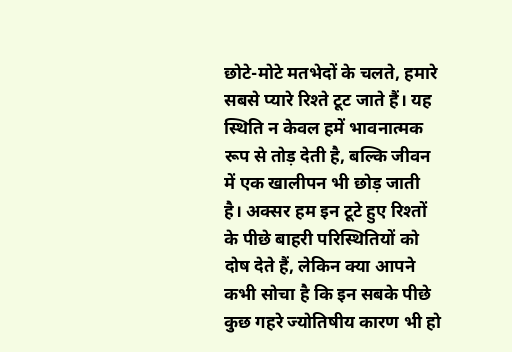छोटे-मोटे मतभेदों के चलते, हमारे सबसे प्यारे रिश्ते टूट जाते हैं। यह स्थिति न केवल हमें भावनात्मक रूप से तोड़ देती है, बल्कि जीवन में एक खालीपन भी छोड़ जाती है। अक्सर हम इन टूटे हुए रिश्तों के पीछे बाहरी परिस्थितियों को दोष देते हैं, लेकिन क्या आपने कभी सोचा है कि इन सबके पीछे कुछ गहरे ज्योतिषीय कारण भी हो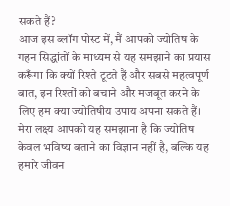सकते हैं?
आज इस ब्लॉग पोस्ट में, मैं आपको ज्योतिष के गहन सिद्धांतों के माध्यम से यह समझाने का प्रयास करूँगा कि क्यों रिश्ते टूटते हैं और सबसे महत्वपूर्ण बात, इन रिश्तों को बचाने और मजबूत करने के लिए हम क्या ज्योतिषीय उपाय अपना सकते हैं। मेरा लक्ष्य आपको यह समझाना है कि ज्योतिष केवल भविष्य बताने का विज्ञान नहीं है, बल्कि यह हमारे जीवन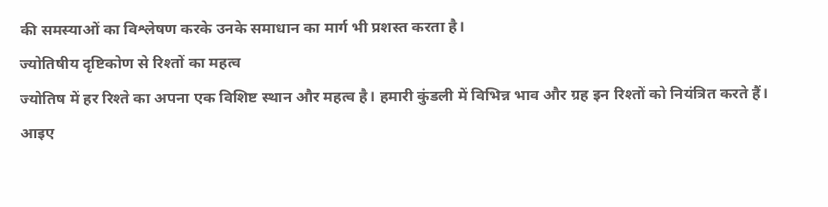की समस्याओं का विश्लेषण करके उनके समाधान का मार्ग भी प्रशस्त करता है।
ज्योतिषीय दृष्टिकोण से रिश्तों का महत्व
ज्योतिष में हर रिश्ते का अपना एक विशिष्ट स्थान और महत्व है। हमारी कुंडली में विभिन्न भाव और ग्रह इन रिश्तों को नियंत्रित करते हैं। आइए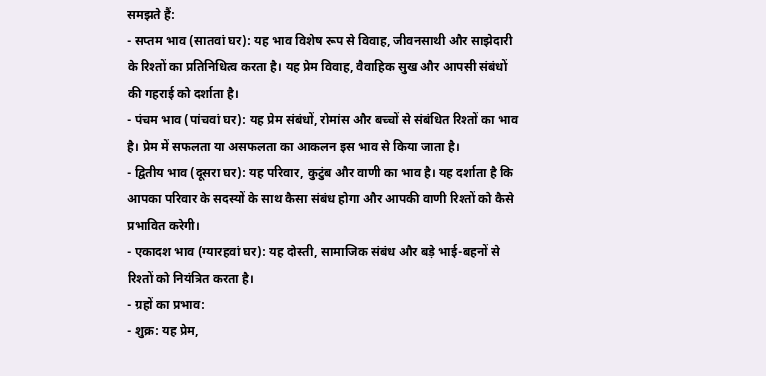समझते हैं:
- सप्तम भाव (सातवां घर): यह भाव विशेष रूप से विवाह, जीवनसाथी और साझेदारी के रिश्तों का प्रतिनिधित्व करता है। यह प्रेम विवाह, वैवाहिक सुख और आपसी संबंधों की गहराई को दर्शाता है।
- पंचम भाव (पांचवां घर): यह प्रेम संबंधों, रोमांस और बच्चों से संबंधित रिश्तों का भाव है। प्रेम में सफलता या असफलता का आकलन इस भाव से किया जाता है।
- द्वितीय भाव (दूसरा घर): यह परिवार, कुटुंब और वाणी का भाव है। यह दर्शाता है कि आपका परिवार के सदस्यों के साथ कैसा संबंध होगा और आपकी वाणी रिश्तों को कैसे प्रभावित करेगी।
- एकादश भाव (ग्यारहवां घर): यह दोस्ती, सामाजिक संबंध और बड़े भाई-बहनों से रिश्तों को नियंत्रित करता है।
- ग्रहों का प्रभाव:
- शुक्र: यह प्रेम,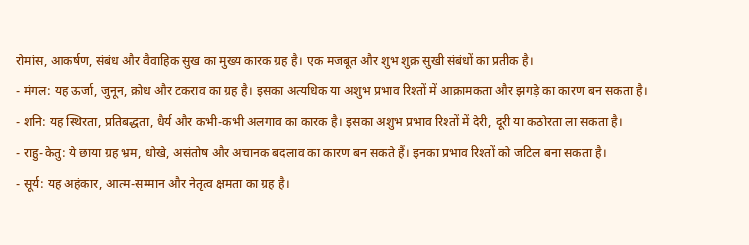रोमांस, आकर्षण, संबंध और वैवाहिक सुख का मुख्य कारक ग्रह है। एक मजबूत और शुभ शुक्र सुखी संबंधों का प्रतीक है।
- मंगल: यह ऊर्जा, जुनून, क्रोध और टकराव का ग्रह है। इसका अत्यधिक या अशुभ प्रभाव रिश्तों में आक्रामकता और झगड़े का कारण बन सकता है।
- शनि: यह स्थिरता, प्रतिबद्धता, धैर्य और कभी-कभी अलगाव का कारक है। इसका अशुभ प्रभाव रिश्तों में देरी, दूरी या कठोरता ला सकता है।
- राहु-केतु: ये छाया ग्रह भ्रम, धोखे, असंतोष और अचानक बदलाव का कारण बन सकते हैं। इनका प्रभाव रिश्तों को जटिल बना सकता है।
- सूर्य: यह अहंकार, आत्म-सम्मान और नेतृत्व क्षमता का ग्रह है।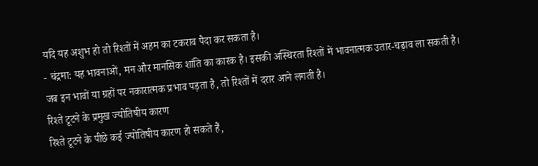यदि यह अशुभ हो तो रिश्तों में अहम का टकराव पैदा कर सकता है।
- चंद्रमा: यह भावनाओं, मन और मानसिक शांति का कारक है। इसकी अस्थिरता रिश्तों में भावनात्मक उतार-चढ़ाव ला सकती है।
जब इन भावों या ग्रहों पर नकारात्मक प्रभाव पड़ता है, तो रिश्तों में दरार आने लगती है।
रिश्ते टूटने के प्रमुख ज्योतिषीय कारण
रिश्ते टूटने के पीछे कई ज्योतिषीय कारण हो सकते हैं,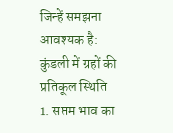जिन्हें समझना आवश्यक है:
कुंडली में ग्रहों की प्रतिकूल स्थिति
1. सप्तम भाव का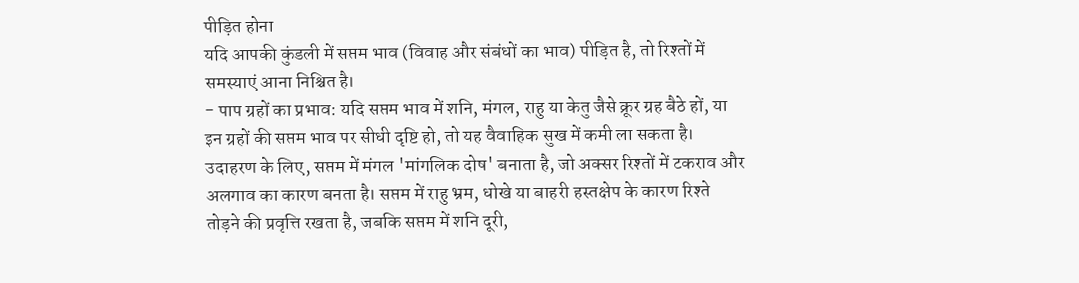पीड़ित होना
यदि आपकी कुंडली में सप्तम भाव (विवाह और संबंधों का भाव) पीड़ित है, तो रिश्तों में समस्याएं आना निश्चित है।
- पाप ग्रहों का प्रभाव: यदि सप्तम भाव में शनि, मंगल, राहु या केतु जैसे क्रूर ग्रह बैठे हों, या इन ग्रहों की सप्तम भाव पर सीधी दृष्टि हो, तो यह वैवाहिक सुख में कमी ला सकता है। उदाहरण के लिए, सप्तम में मंगल 'मांगलिक दोष' बनाता है, जो अक्सर रिश्तों में टकराव और अलगाव का कारण बनता है। सप्तम में राहु भ्रम, धोखे या बाहरी हस्तक्षेप के कारण रिश्ते तोड़ने की प्रवृत्ति रखता है, जबकि सप्तम में शनि दूरी,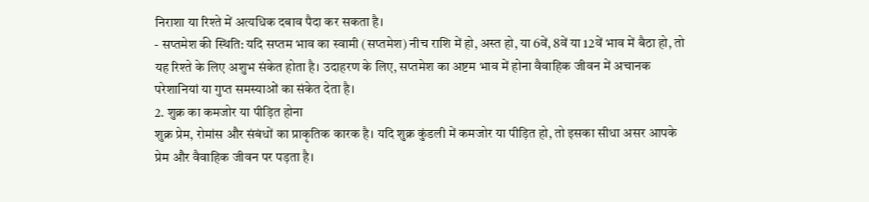निराशा या रिश्ते में अत्यधिक दबाव पैदा कर सकता है।
- सप्तमेश की स्थिति: यदि सप्तम भाव का स्वामी (सप्तमेश) नीच राशि में हो, अस्त हो, या 6वें, 8वें या 12वें भाव में बैठा हो, तो यह रिश्ते के लिए अशुभ संकेत होता है। उदाहरण के लिए, सप्तमेश का अष्टम भाव में होना वैवाहिक जीवन में अचानक परेशानियां या गुप्त समस्याओं का संकेत देता है।
2. शुक्र का कमजोर या पीड़ित होना
शुक्र प्रेम, रोमांस और संबंधों का प्राकृतिक कारक है। यदि शुक्र कुंडली में कमजोर या पीड़ित हो, तो इसका सीधा असर आपके प्रेम और वैवाहिक जीवन पर पड़ता है।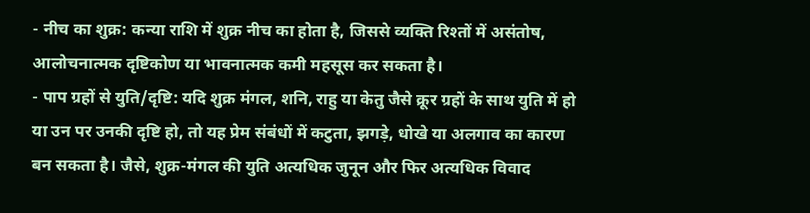- नीच का शुक्र: कन्या राशि में शुक्र नीच का होता है, जिससे व्यक्ति रिश्तों में असंतोष, आलोचनात्मक दृष्टिकोण या भावनात्मक कमी महसूस कर सकता है।
- पाप ग्रहों से युति/दृष्टि: यदि शुक्र मंगल, शनि, राहु या केतु जैसे क्रूर ग्रहों के साथ युति में हो या उन पर उनकी दृष्टि हो, तो यह प्रेम संबंधों में कटुता, झगड़े, धोखे या अलगाव का कारण बन सकता है। जैसे, शुक्र-मंगल की युति अत्यधिक जुनून और फिर अत्यधिक विवाद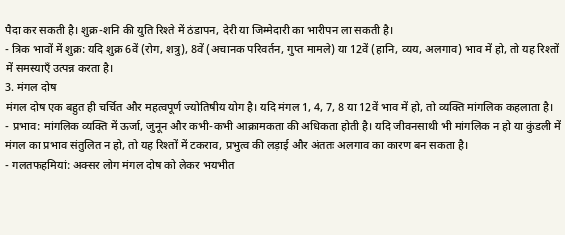पैदा कर सकती है। शुक्र-शनि की युति रिश्ते में ठंडापन, देरी या जिम्मेदारी का भारीपन ला सकती है।
- त्रिक भावों में शुक्र: यदि शुक्र 6वें (रोग, शत्रु), 8वें (अचानक परिवर्तन, गुप्त मामले) या 12वें (हानि, व्यय, अलगाव) भाव में हो, तो यह रिश्तों में समस्याएँ उत्पन्न करता है।
3. मंगल दोष
मंगल दोष एक बहुत ही चर्चित और महत्वपूर्ण ज्योतिषीय योग है। यदि मंगल 1, 4, 7, 8 या 12वें भाव में हो, तो व्यक्ति मांगलिक कहलाता है।
- प्रभाव: मांगलिक व्यक्ति में ऊर्जा, जुनून और कभी-कभी आक्रामकता की अधिकता होती है। यदि जीवनसाथी भी मांगलिक न हो या कुंडली में मंगल का प्रभाव संतुलित न हो, तो यह रिश्तों में टकराव, प्रभुत्व की लड़ाई और अंततः अलगाव का कारण बन सकता है।
- गलतफहमियां: अक्सर लोग मंगल दोष को लेकर भयभीत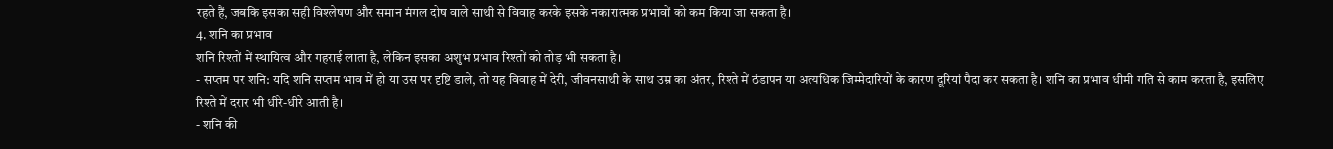रहते हैं, जबकि इसका सही विश्लेषण और समान मंगल दोष वाले साथी से विवाह करके इसके नकारात्मक प्रभावों को कम किया जा सकता है।
4. शनि का प्रभाव
शनि रिश्तों में स्थायित्व और गहराई लाता है, लेकिन इसका अशुभ प्रभाव रिश्तों को तोड़ भी सकता है।
- सप्तम पर शनि: यदि शनि सप्तम भाव में हो या उस पर दृष्टि डाले, तो यह विवाह में देरी, जीवनसाथी के साथ उम्र का अंतर, रिश्ते में ठंडापन या अत्यधिक जिम्मेदारियों के कारण दूरियां पैदा कर सकता है। शनि का प्रभाव धीमी गति से काम करता है, इसलिए रिश्ते में दरार भी धीरे-धीरे आती है।
- शनि की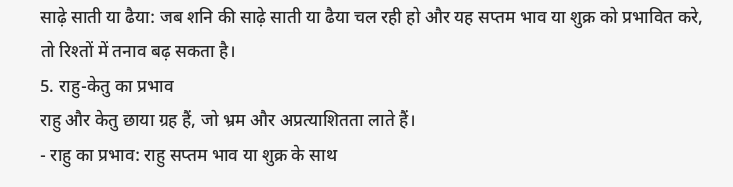साढ़े साती या ढैया: जब शनि की साढ़े साती या ढैया चल रही हो और यह सप्तम भाव या शुक्र को प्रभावित करे, तो रिश्तों में तनाव बढ़ सकता है।
5. राहु-केतु का प्रभाव
राहु और केतु छाया ग्रह हैं, जो भ्रम और अप्रत्याशितता लाते हैं।
- राहु का प्रभाव: राहु सप्तम भाव या शुक्र के साथ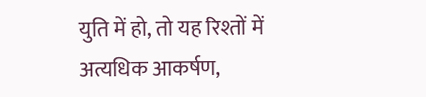युति में हो, तो यह रिश्तों में अत्यधिक आकर्षण,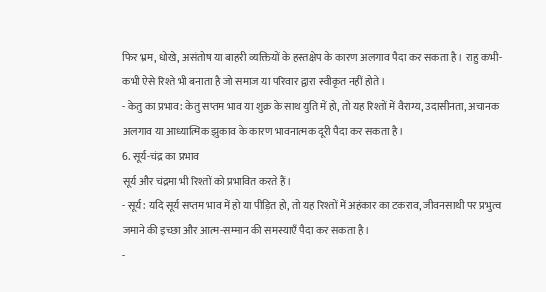फिर भ्रम, धोखे, असंतोष या बाहरी व्यक्तियों के हस्तक्षेप के कारण अलगाव पैदा कर सकता है। राहु कभी-कभी ऐसे रिश्ते भी बनाता है जो समाज या परिवार द्वारा स्वीकृत नहीं होते।
- केतु का प्रभाव: केतु सप्तम भाव या शुक्र के साथ युति में हो, तो यह रिश्तों में वैराग्य, उदासीनता, अचानक अलगाव या आध्यात्मिक झुकाव के कारण भावनात्मक दूरी पैदा कर सकता है।
6. सूर्य-चंद्र का प्रभाव
सूर्य और चंद्रमा भी रिश्तों को प्रभावित करते हैं।
- सूर्य: यदि सूर्य सप्तम भाव में हो या पीड़ित हो, तो यह रिश्तों में अहंकार का टकराव, जीवनसाथी पर प्रभुत्व जमाने की इच्छा और आत्म-सम्मान की समस्याएँ पैदा कर सकता है।
-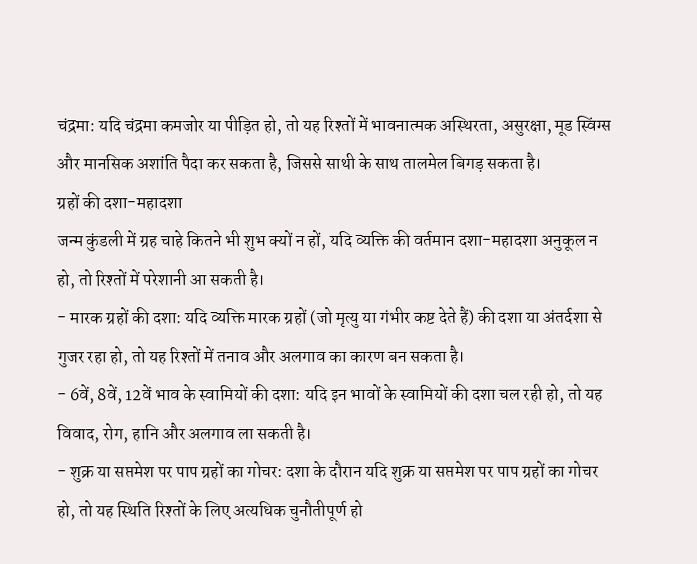चंद्रमा: यदि चंद्रमा कमजोर या पीड़ित हो, तो यह रिश्तों में भावनात्मक अस्थिरता, असुरक्षा, मूड स्विंग्स और मानसिक अशांति पैदा कर सकता है, जिससे साथी के साथ तालमेल बिगड़ सकता है।
ग्रहों की दशा-महादशा
जन्म कुंडली में ग्रह चाहे कितने भी शुभ क्यों न हों, यदि व्यक्ति की वर्तमान दशा-महादशा अनुकूल न हो, तो रिश्तों में परेशानी आ सकती है।
- मारक ग्रहों की दशा: यदि व्यक्ति मारक ग्रहों (जो मृत्यु या गंभीर कष्ट देते हैं) की दशा या अंतर्दशा से गुजर रहा हो, तो यह रिश्तों में तनाव और अलगाव का कारण बन सकता है।
- 6वें, 8वें, 12वें भाव के स्वामियों की दशा: यदि इन भावों के स्वामियों की दशा चल रही हो, तो यह विवाद, रोग, हानि और अलगाव ला सकती है।
- शुक्र या सप्तमेश पर पाप ग्रहों का गोचर: दशा के दौरान यदि शुक्र या सप्तमेश पर पाप ग्रहों का गोचर हो, तो यह स्थिति रिश्तों के लिए अत्यधिक चुनौतीपूर्ण हो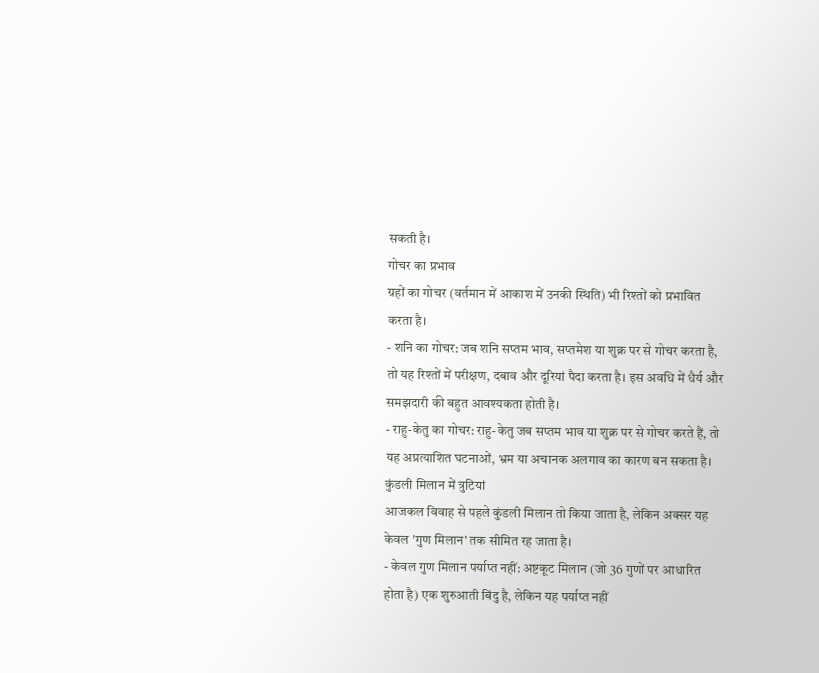सकती है।
गोचर का प्रभाव
ग्रहों का गोचर (वर्तमान में आकाश में उनकी स्थिति) भी रिश्तों को प्रभावित करता है।
- शनि का गोचर: जब शनि सप्तम भाव, सप्तमेश या शुक्र पर से गोचर करता है, तो यह रिश्तों में परीक्षण, दबाव और दूरियां पैदा करता है। इस अवधि में धैर्य और समझदारी की बहुत आवश्यकता होती है।
- राहु-केतु का गोचर: राहु-केतु जब सप्तम भाव या शुक्र पर से गोचर करते हैं, तो यह अप्रत्याशित घटनाओं, भ्रम या अचानक अलगाव का कारण बन सकता है।
कुंडली मिलान में त्रुटियां
आजकल विवाह से पहले कुंडली मिलान तो किया जाता है, लेकिन अक्सर यह केवल 'गुण मिलान' तक सीमित रह जाता है।
- केवल गुण मिलान पर्याप्त नहीं: अष्टकूट मिलान (जो 36 गुणों पर आधारित होता है) एक शुरुआती बिंदु है, लेकिन यह पर्याप्त नहीं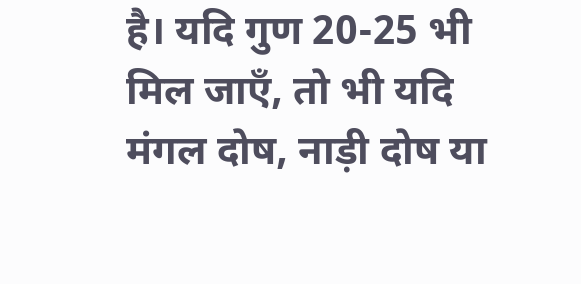है। यदि गुण 20-25 भी मिल जाएँ, तो भी यदि मंगल दोष, नाड़ी दोष या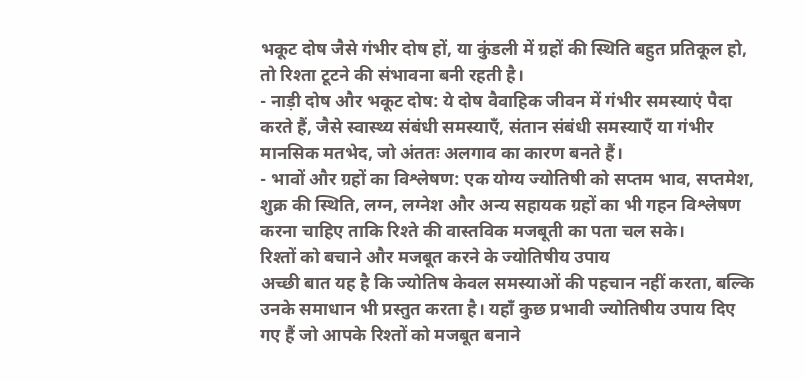भकूट दोष जैसे गंभीर दोष हों, या कुंडली में ग्रहों की स्थिति बहुत प्रतिकूल हो, तो रिश्ता टूटने की संभावना बनी रहती है।
- नाड़ी दोष और भकूट दोष: ये दोष वैवाहिक जीवन में गंभीर समस्याएं पैदा करते हैं, जैसे स्वास्थ्य संबंधी समस्याएँ, संतान संबंधी समस्याएँ या गंभीर मानसिक मतभेद, जो अंततः अलगाव का कारण बनते हैं।
- भावों और ग्रहों का विश्लेषण: एक योग्य ज्योतिषी को सप्तम भाव, सप्तमेश, शुक्र की स्थिति, लग्न, लग्नेश और अन्य सहायक ग्रहों का भी गहन विश्लेषण करना चाहिए ताकि रिश्ते की वास्तविक मजबूती का पता चल सके।
रिश्तों को बचाने और मजबूत करने के ज्योतिषीय उपाय
अच्छी बात यह है कि ज्योतिष केवल समस्याओं की पहचान नहीं करता, बल्कि उनके समाधान भी प्रस्तुत करता है। यहाँ कुछ प्रभावी ज्योतिषीय उपाय दिए गए हैं जो आपके रिश्तों को मजबूत बनाने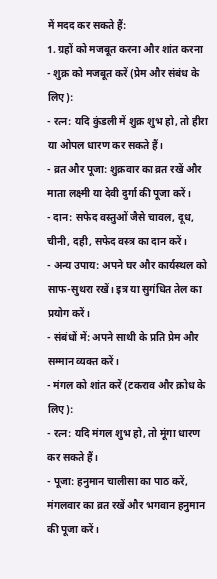में मदद कर सकते हैं:
1. ग्रहों को मजबूत करना और शांत करना
- शुक्र को मजबूत करें (प्रेम और संबंध के लिए):
- रत्न: यदि कुंडली में शुक्र शुभ हो, तो हीरा या ओपल धारण कर सकते हैं।
- व्रत और पूजा: शुक्रवार का व्रत रखें और माता लक्ष्मी या देवी दुर्गा की पूजा करें।
- दान: सफेद वस्तुओं जैसे चावल, दूध, चीनी, दही, सफेद वस्त्र का दान करें।
- अन्य उपाय: अपने घर और कार्यस्थल को साफ-सुथरा रखें। इत्र या सुगंधित तेल का प्रयोग करें।
- संबंधों में: अपने साथी के प्रति प्रेम और सम्मान व्यक्त करें।
- मंगल को शांत करें (टकराव और क्रोध के लिए):
- रत्न: यदि मंगल शुभ हो, तो मूंगा धारण कर सकते हैं।
- पूजा: हनुमान चालीसा का पाठ करें, मंगलवार का व्रत रखें और भगवान हनुमान की पूजा करें।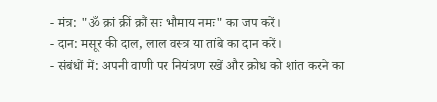- मंत्र: "ॐ क्रां क्रीं क्रौं सः भौमाय नमः" का जप करें।
- दान: मसूर की दाल, लाल वस्त्र या तांबे का दान करें।
- संबंधों में: अपनी वाणी पर नियंत्रण रखें और क्रोध को शांत करने का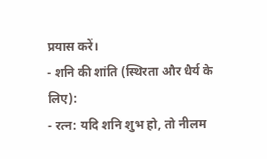प्रयास करें।
- शनि की शांति (स्थिरता और धैर्य के लिए):
- रत्न: यदि शनि शुभ हो, तो नीलम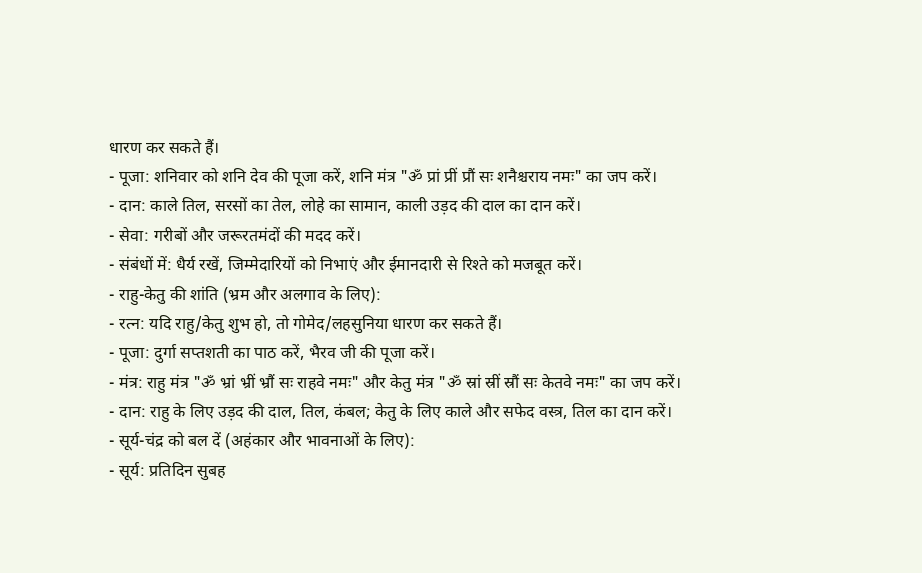धारण कर सकते हैं।
- पूजा: शनिवार को शनि देव की पूजा करें, शनि मंत्र "ॐ प्रां प्रीं प्रौं सः शनैश्चराय नमः" का जप करें।
- दान: काले तिल, सरसों का तेल, लोहे का सामान, काली उड़द की दाल का दान करें।
- सेवा: गरीबों और जरूरतमंदों की मदद करें।
- संबंधों में: धैर्य रखें, जिम्मेदारियों को निभाएं और ईमानदारी से रिश्ते को मजबूत करें।
- राहु-केतु की शांति (भ्रम और अलगाव के लिए):
- रत्न: यदि राहु/केतु शुभ हो, तो गोमेद/लहसुनिया धारण कर सकते हैं।
- पूजा: दुर्गा सप्तशती का पाठ करें, भैरव जी की पूजा करें।
- मंत्र: राहु मंत्र "ॐ भ्रां भ्रीं भ्रौं सः राहवे नमः" और केतु मंत्र "ॐ स्रां स्रीं स्रौं सः केतवे नमः" का जप करें।
- दान: राहु के लिए उड़द की दाल, तिल, कंबल; केतु के लिए काले और सफेद वस्त्र, तिल का दान करें।
- सूर्य-चंद्र को बल दें (अहंकार और भावनाओं के लिए):
- सूर्य: प्रतिदिन सुबह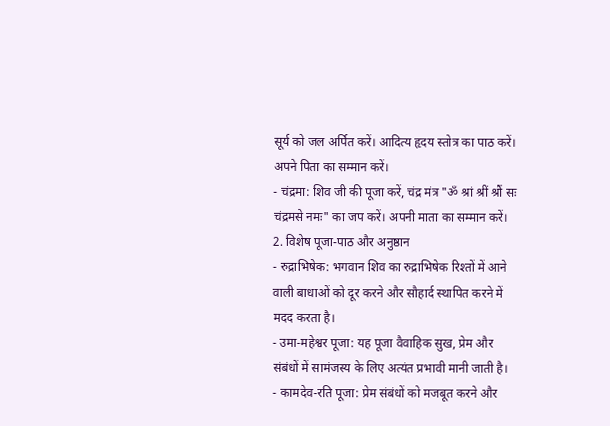सूर्य को जल अर्पित करें। आदित्य हृदय स्तोत्र का पाठ करें। अपने पिता का सम्मान करें।
- चंद्रमा: शिव जी की पूजा करें, चंद्र मंत्र "ॐ श्रां श्रीं श्रौं सः चंद्रमसे नमः" का जप करें। अपनी माता का सम्मान करें।
2. विशेष पूजा-पाठ और अनुष्ठान
- रुद्राभिषेक: भगवान शिव का रुद्राभिषेक रिश्तों में आने वाली बाधाओं को दूर करने और सौहार्द स्थापित करने में मदद करता है।
- उमा-महेश्वर पूजा: यह पूजा वैवाहिक सुख, प्रेम और संबंधों में सामंजस्य के लिए अत्यंत प्रभावी मानी जाती है।
- कामदेव-रति पूजा: प्रेम संबंधों को मजबूत करने और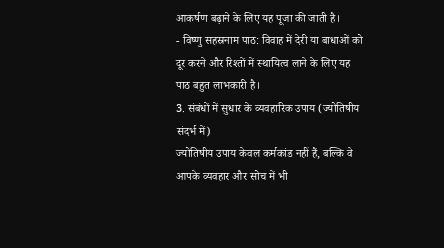आकर्षण बढ़ाने के लिए यह पूजा की जाती है।
- विष्णु सहस्रनाम पाठ: विवाह में देरी या बाधाओं को दूर करने और रिश्तों में स्थायित्व लाने के लिए यह पाठ बहुत लाभकारी है।
3. संबंधों में सुधार के व्यवहारिक उपाय (ज्योतिषीय संदर्भ में)
ज्योतिषीय उपाय केवल कर्मकांड नहीं हैं, बल्कि वे आपके व्यवहार और सोच में भी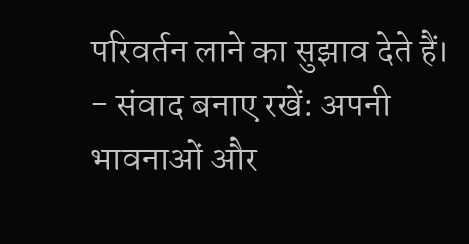परिवर्तन लाने का सुझाव देते हैं।
- संवाद बनाए रखें: अपनी भावनाओं और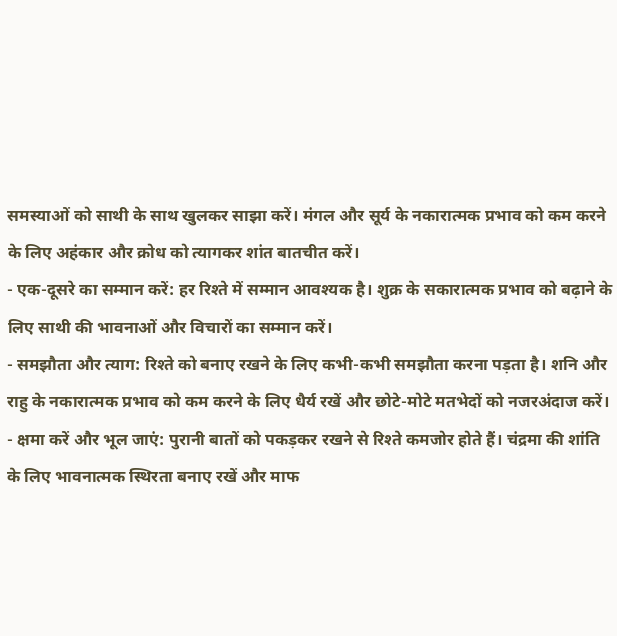समस्याओं को साथी के साथ खुलकर साझा करें। मंगल और सूर्य के नकारात्मक प्रभाव को कम करने के लिए अहंकार और क्रोध को त्यागकर शांत बातचीत करें।
- एक-दूसरे का सम्मान करें: हर रिश्ते में सम्मान आवश्यक है। शुक्र के सकारात्मक प्रभाव को बढ़ाने के लिए साथी की भावनाओं और विचारों का सम्मान करें।
- समझौता और त्याग: रिश्ते को बनाए रखने के लिए कभी-कभी समझौता करना पड़ता है। शनि और राहु के नकारात्मक प्रभाव को कम करने के लिए धैर्य रखें और छोटे-मोटे मतभेदों को नजरअंदाज करें।
- क्षमा करें और भूल जाएं: पुरानी बातों को पकड़कर रखने से रिश्ते कमजोर होते हैं। चंद्रमा की शांति के लिए भावनात्मक स्थिरता बनाए रखें और माफ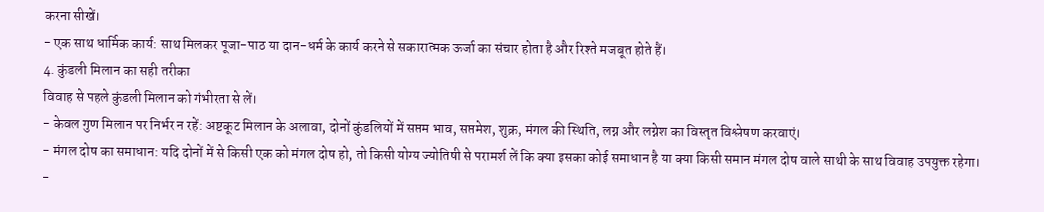करना सीखें।
- एक साथ धार्मिक कार्य: साथ मिलकर पूजा-पाठ या दान-धर्म के कार्य करने से सकारात्मक ऊर्जा का संचार होता है और रिश्ते मजबूत होते हैं।
4. कुंडली मिलान का सही तरीका
विवाह से पहले कुंडली मिलान को गंभीरता से लें।
- केवल गुण मिलान पर निर्भर न रहें: अष्टकूट मिलान के अलावा, दोनों कुंडलियों में सप्तम भाव, सप्तमेश, शुक्र, मंगल की स्थिति, लग्न और लग्नेश का विस्तृत विश्लेषण करवाएं।
- मंगल दोष का समाधान: यदि दोनों में से किसी एक को मंगल दोष हो, तो किसी योग्य ज्योतिषी से परामर्श लें कि क्या इसका कोई समाधान है या क्या किसी समान मंगल दोष वाले साथी के साथ विवाह उपयुक्त रहेगा।
-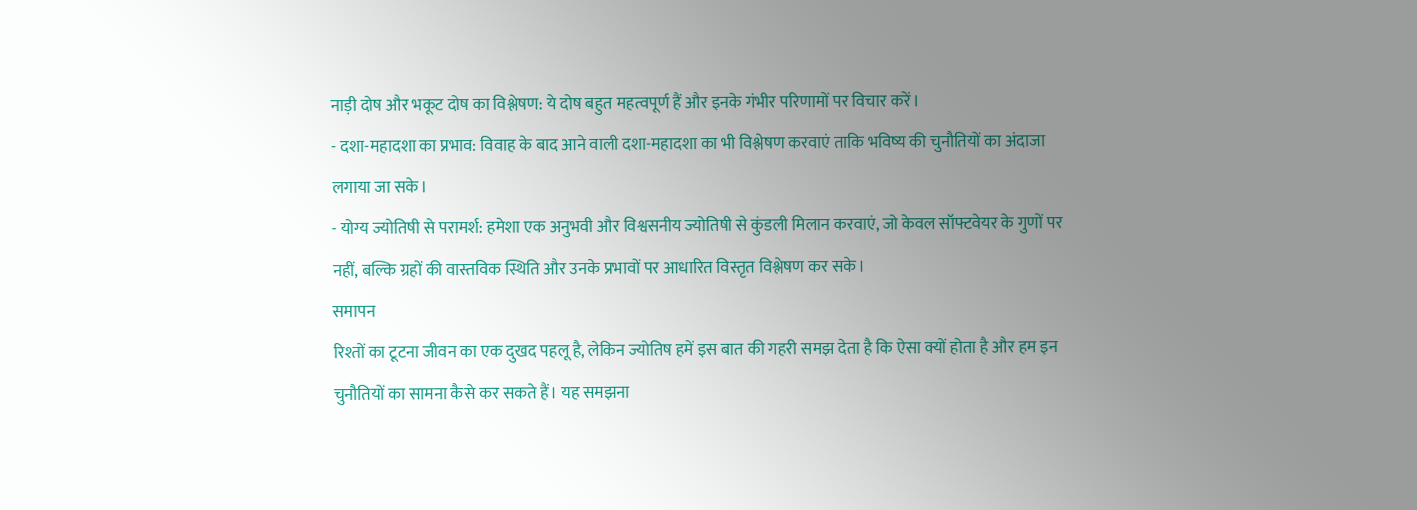नाड़ी दोष और भकूट दोष का विश्लेषण: ये दोष बहुत महत्वपूर्ण हैं और इनके गंभीर परिणामों पर विचार करें।
- दशा-महादशा का प्रभाव: विवाह के बाद आने वाली दशा-महादशा का भी विश्लेषण करवाएं ताकि भविष्य की चुनौतियों का अंदाजा लगाया जा सके।
- योग्य ज्योतिषी से परामर्श: हमेशा एक अनुभवी और विश्वसनीय ज्योतिषी से कुंडली मिलान करवाएं, जो केवल सॉफ्टवेयर के गुणों पर नहीं, बल्कि ग्रहों की वास्तविक स्थिति और उनके प्रभावों पर आधारित विस्तृत विश्लेषण कर सके।
समापन
रिश्तों का टूटना जीवन का एक दुखद पहलू है, लेकिन ज्योतिष हमें इस बात की गहरी समझ देता है कि ऐसा क्यों होता है और हम इन चुनौतियों का सामना कैसे कर सकते हैं। यह समझना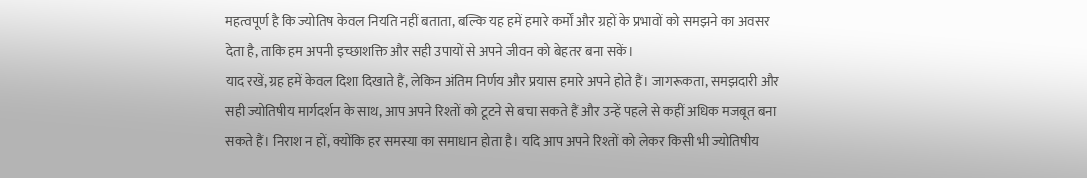महत्वपूर्ण है कि ज्योतिष केवल नियति नहीं बताता, बल्कि यह हमें हमारे कर्मों और ग्रहों के प्रभावों को समझने का अवसर देता है, ताकि हम अपनी इच्छाशक्ति और सही उपायों से अपने जीवन को बेहतर बना सकें।
याद रखें, ग्रह हमें केवल दिशा दिखाते हैं, लेकिन अंतिम निर्णय और प्रयास हमारे अपने होते हैं। जागरूकता, समझदारी और सही ज्योतिषीय मार्गदर्शन के साथ, आप अपने रिश्तों को टूटने से बचा सकते हैं और उन्हें पहले से कहीं अधिक मजबूत बना सकते हैं। निराश न हों, क्योंकि हर समस्या का समाधान होता है। यदि आप अपने रिश्तों को लेकर किसी भी ज्योतिषीय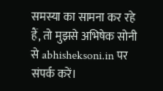समस्या का सामना कर रहे हैं, तो मुझसे अभिषेक सोनी से abhisheksoni.in पर संपर्क करें।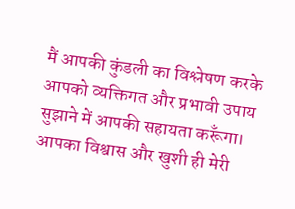मैं आपकी कुंडली का विश्लेषण करके आपको व्यक्तिगत और प्रभावी उपाय सुझाने में आपकी सहायता करूँगा।
आपका विश्वास और खुशी ही मेरी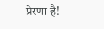प्रेरणा है!